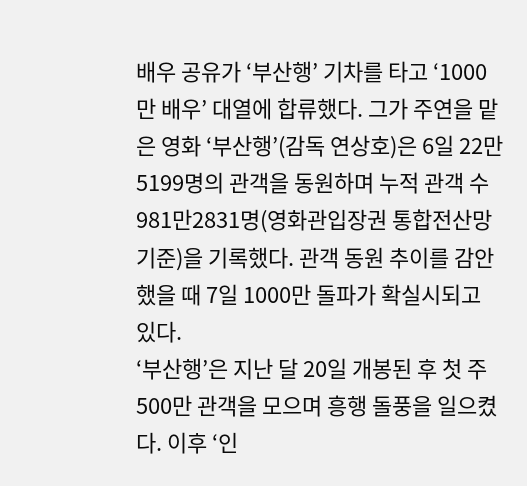배우 공유가 ‘부산행’ 기차를 타고 ‘1000만 배우’ 대열에 합류했다. 그가 주연을 맡은 영화 ‘부산행’(감독 연상호)은 6일 22만5199명의 관객을 동원하며 누적 관객 수 981만2831명(영화관입장권 통합전산망 기준)을 기록했다. 관객 동원 추이를 감안했을 때 7일 1000만 돌파가 확실시되고 있다.
‘부산행’은 지난 달 20일 개봉된 후 첫 주 500만 관객을 모으며 흥행 돌풍을 일으켰다. 이후 ‘인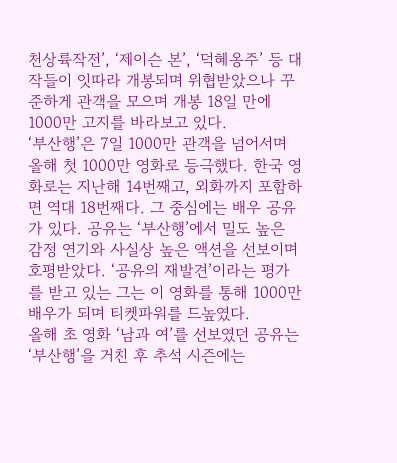천상륙작전’, ‘제이슨 본’, ‘덕혜옹주’ 등 대작들이 잇따라 개봉되며 위협받았으나 꾸준하게 관객을 모으며 개봉 18일 만에 1000만 고지를 바라보고 있다.
‘부산행’은 7일 1000만 관객을 넘어서며 올해 첫 1000만 영화로 등극했다. 한국 영화로는 지난해 14번째고, 외화까지 포함하면 역대 18번째다. 그 중심에는 배우 공유가 있다. 공유는 ‘부산행’에서 밀도 높은 감정 연기와 사실상 높은 액션을 선보이며 호평받았다. ‘공유의 재발견’이라는 평가를 받고 있는 그는 이 영화를 통해 1000만 배우가 되며 티켓파워를 드높였다.
올해 초 영화 ‘남과 여’를 선보였던 공유는 ‘부산행’을 거친 후 추석 시즌에는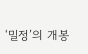‘밀정’의 개봉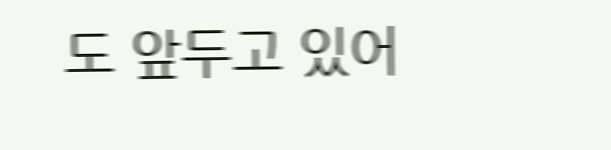도 앞두고 있어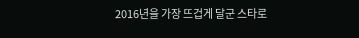2016년을 가장 뜨겁게 달군 스타로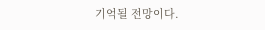기억될 전망이다.